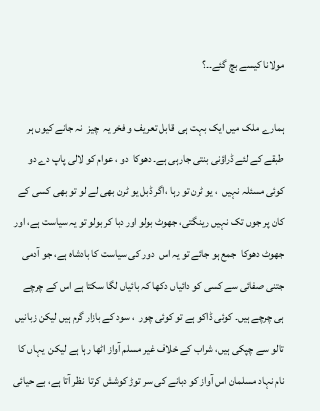مولانا کیسے بچ گئے۔۔؟

ہمارے ملک میں ایک بہت ہی  قابل تعریف و فخر یہ  چیز  نہ جانے کیوں ہر طبقے کے لئے ڈراؤنی بنتی جارہی ہے۔ دھوکا  دو ، عوام کو لالی پاپ دے دو کوئی مسئلہ نہیں  ، یو ٹرن تو رہا ،اگر ڈبل یو ٹرن بھی لے لو تو بھی کسی کے کان پر جوں تک نہیں رینگتی، جھوٹ بولو اور دبا کر بولو تو یہ سیاست ہے، اور جھوٹ دھوکا  جمع ہو جائے تو یہ اس  دور کی سیاست کا بادشاہ ہے، جو آدمی جتنی صفائی سے کسی کو دائیاں دکھا کہ بائیاں لگا سکتا ہے اس کے چرچے ہی چرچے ہیں۔ کوئی ڈاکو ہے تو کوئی چور  ، سود کے بازار گرم ہیں لیکن زبانیں تالو سے چپکی ہیں، شراب کے خلاف غیر مسلم آواز اٹھا رہا ہے لیکن  یہاں کا نام نہاد مسلمان اس آواز کو دبانے کی سر توڑ کوشش کرتا  نظر آتا ہے، بے حیائی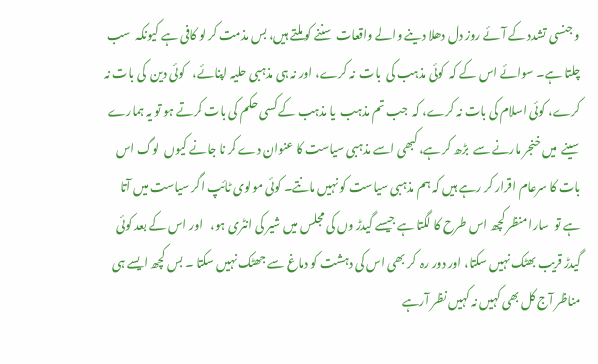و جنسی تشدد کے آئے روز دل دھلا دینے والے واقعات  سننے کو ملتے ہیں، بس مذمت کر لو کافی ہے کیونکہ  سب چلتا ہے۔ سوائے اس کے کہ  کوئی مذہب کی  بات  نہ کرے، اور نہ ہی مذہبی حلیہ اپنائے،   کوئی دین  کی بات نہ کرے، کوئی اسلام کی بات نہ کرے، کہ  جب تم مذہب  یا مذہب کے کسی حکم کی بات کرتے ہو تو یہ ہمارے سینے  میں خنجر مارنے سے  بڑھ کر ہے، کبھی اسے مذہبی سیاست کا عنوان دے کر نا جانے کیوں  لوگ اس بات کا سرعام اقرار کر رہے ہیں کہ ہم مذہبی سیاست کو نہیں مانتے۔ کوئی مولوی ٹائپ اگر سیاست میں آتا ہے تو  سارا منظر کچھ اس طرح کا لگتا ہے جیسے گیدڑ وں کی مجلس میں شیر کی انٹری ہو،   اور اس کے بعد کوئی  گیدڑ قریب بھٹک نہیں سکتا، اور دور رہ  کر بھی اس کی دہشت کو دماغ سے جھٹک نہیں سکتا ۔ بس کچھ ایسے ہی مناظر آج کل بھی کہیں نہ کہیں نظر آرہے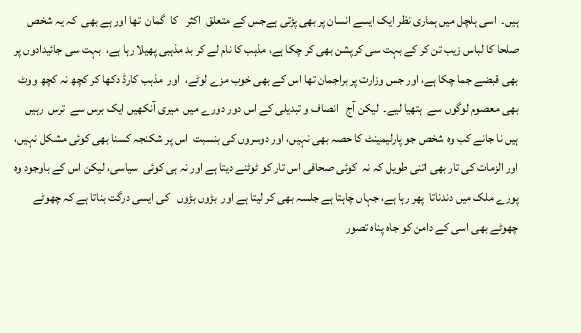ہیں۔  اسی ہلچل میں ہماری نظر ایک ایسے انسان پر بھی پڑتی ہےجس کے متعلق  اکثر   کا  گمان  تھا اور ہے بھی  کہ یہ شخص  صلحا کا لباس زیب تن کر کے بہت سی کرپشن بھی کر چکا ہے، مذہب کا نام لے کر بد مذہبی پھیلا رہا ہے،  بہت سی جائیدادوں پر بھی قبضے جما چکا ہے، اور جس وزارت پر براجمان تھا اس کے بھی خوب مزے لوٹے،  اور  مذہب کارڈ دکھا کر کچھ نہ کچھ ووٹ بھی معصوم لوگوں سے  ہتھیا لیے۔  لیکن آج   انصاف و تبدیلی کے اس دور دورے میں  میری آنکھیں ایک برس سے  ترس  رہیں  ہیں نا جانے کب وہ شخص جو پارلیمینٹ کا حصہ بھی نہیں، اور دوسروں کی بنسبت  اس پر شکنجہ کسنا بھی کوئی مشکل نہیں، اور الزمات کی تار بھی اتنی طویل کہ نہ  کوئی صحافی اس تار کو ٹوٹنے دیتا ہے اور نہ ہی کوئی  سیاسی، لیکن اس کے باوجود وہ   پورے ملک میں دندناتا  پھر رہا ہے، جہاں چاہتا ہے جلسہ بھی کر لیتا ہے اور  بڑوں بڑوں   کی ایسی درگت بناتا ہے کہ چھوٹے چھوٹے بھی اسی کے دامن کو جاہ پناہ تصور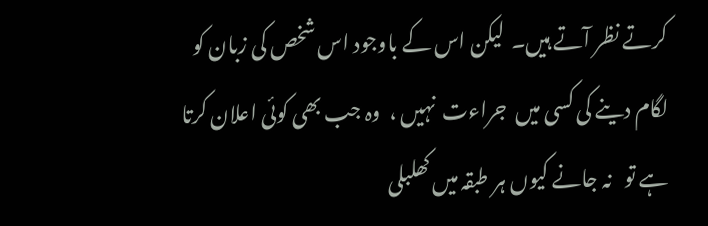کرتے نظر آتے ہیں۔  لیکن اس کے باوجود اس شخص کی زبان کو لگام دینے کی کسی میں  جراءت  نہیں ،  وہ جب بھی کوئی اعلان کرتا ہے تو   نہ جانے کیوں ہر طبقہ میں کھلبلی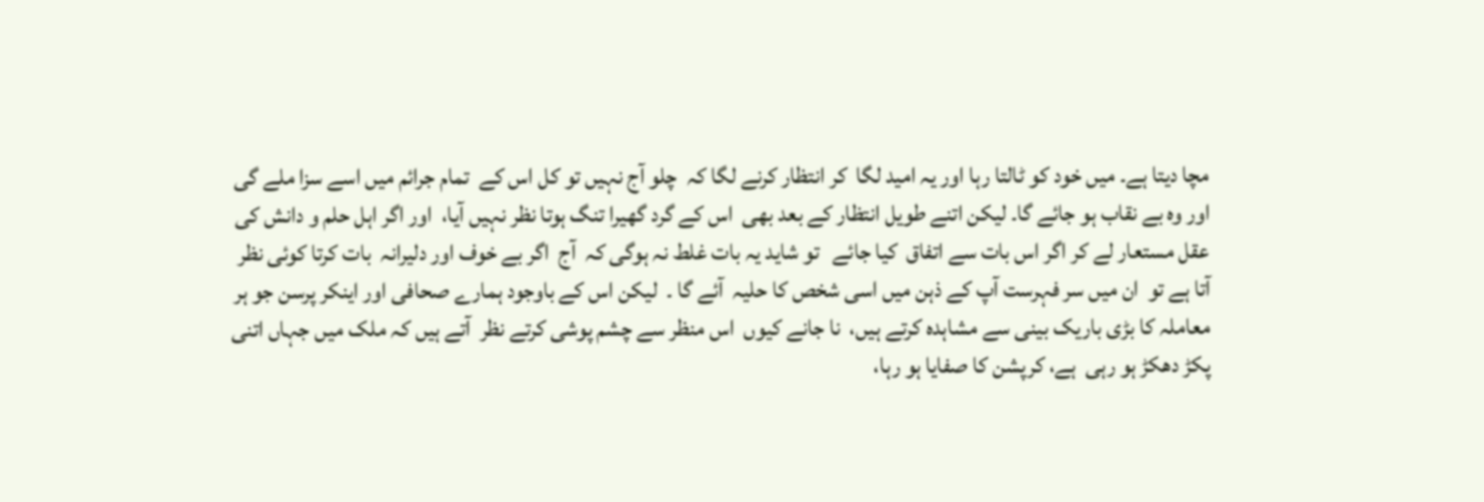مچا دیتا ہے۔ میں خود کو ٹالتا رہا اور یہ امید لگا  کر انتظار کرنے لگا کہ  چلو آج نہیں تو کل اس کے  تمام جرائم میں اسے سزا ملے گی اور وہ بے نقاب ہو جائے گا۔ لیکن اتنے طویل انتظار کے بعد بھی  اس کے گرد گھیرا تنگ ہوتا نظر نہیں آیا،  اور اگر اہل حلم و دانش کی عقل مستعار لے کر اگر اس بات سے اتفاق  کیا جائے   تو شاید یہ بات غلط نہ ہوگی کہ  آج  اگر بے خوف اور دلیرانہ  بات کرتا کوئی نظر آتا ہے تو  ان میں سر فہرست آپ کے ذہن میں اسی شخص کا حلیہ  آئے گا ۔  لیکن اس کے باوجود ہمارے صحافی اور اینکر پرسن جو ہر معاملہ کا بڑی باریک بینی سے مشاہدہ کرتے ہیں،  نا جانے کیوں  اس منظر سے چشم پوشی کرتے نظر  آتے ہیں کہ ملک میں جہاں اتنی پکڑ دھکڑ ہو رہی  ہے، کرپشن کا صفایا ہو رہا،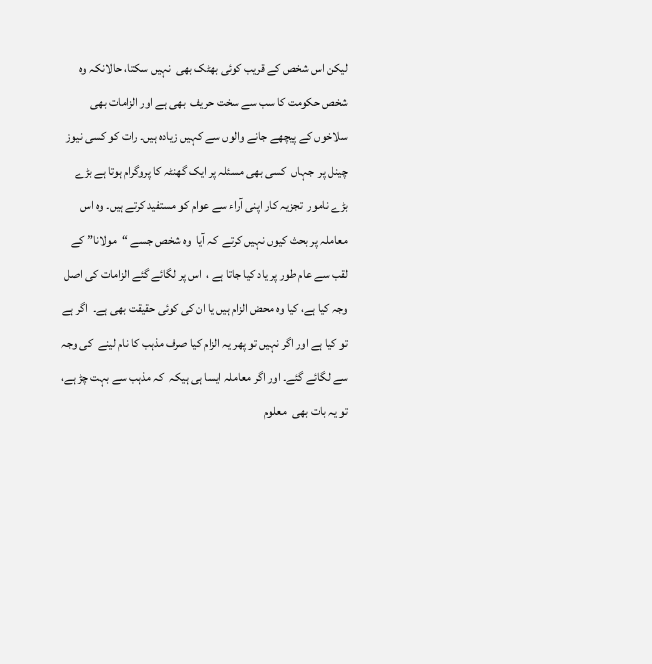لیکن اس شخص کے قریب کوئی بھٹک بھی  نہیں سکتا، حالانکہ وہ شخص حکومت کا سب سے سخت حریف  بھی ہے اور الزامات بھی سلاخوں کے پیچھے جانے والوں سے کہیں زیادہ ہیں۔ رات کو کسی نیوز چینل پر  جہاں  کسی بھی مسئلہ پر ایک گھنٹہ کا پروگرام ہوتا ہے بڑے بڑے نامور  تجزیہ کار اپنی آراء سے عوام کو مستفید کرتے ہیں۔ وہ اس معاملہ پر بحث کیوں نہیں کرتے  کہ آیا  وہ شخص جسے “مولانا” کے لقب سے عام طور پر یاد کیا جاتا ہے ،  اس پر لگائے گئے الزامات کی اصل وجہ کیا ہے، کیا وہ محض الزام ہیں یا ان کی کوئی حقیقت بھی ہے۔  اگر ہے تو کیا ہے اور اگر نہیں تو پھر یہ الزام کیا صرف مذہب کا نام لینے  کی وجہ سے لگائے گئے۔ اور اگر معاملہ ایسا ہی ہیکہ  کہ مذہب سے بہت چڑ ہے، تو یہ بات بھی  معلوم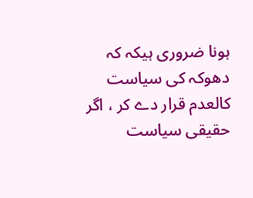ہونا ضروری ہیکہ کہ  دھوکہ کی سیاست  کالعدم قرار دے کر ، اگر حقیقی سیاست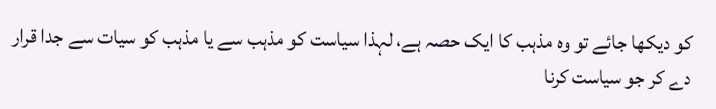کو دیکھا جائے تو وہ مذہب کا ایک حصہ ہے، لہذا سیاست کو مذہب سے یا مذہب کو سیات سے جدا قرار  دے کر جو سیاست کرنا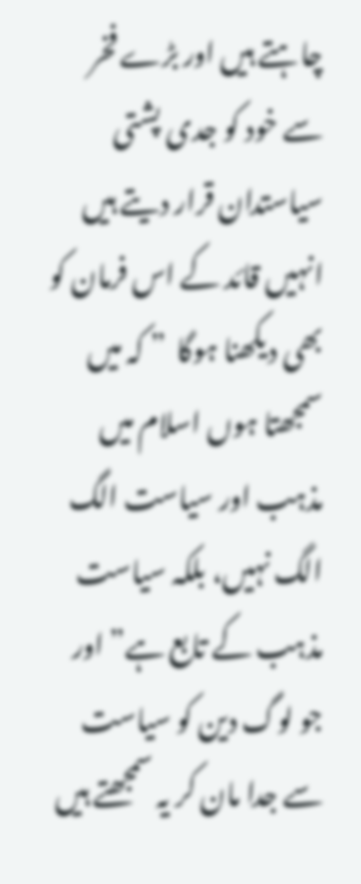چاہتے ہیں اور بڑے فخر سے خود کو جدی پشتی سیاستدان قرار دیتے ہیں  انہیں قائد کے اس فرمان کو بھی دیکھنا ہوگا  ” کہ میں سمجھتا ہوں اسلام میں مذہب اور سیاست الگ الگ نہیں، بلکہ سیاست مذہب کے تابع ہے” اور جو لوگ دین کو سیاست سے جدا مان کر یہ سمجھتے ہیں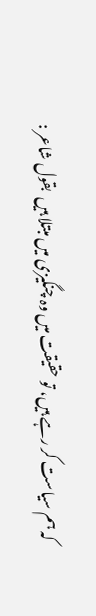کہ ہم سیاست کر رہے ہیں، تو حقیقت میں وہ چنگیزی میں مبتلا ہیں  بقول شاعر :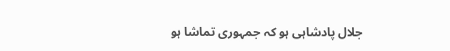جلال پادشاہی ہو کہ جمہوری تماشا ہو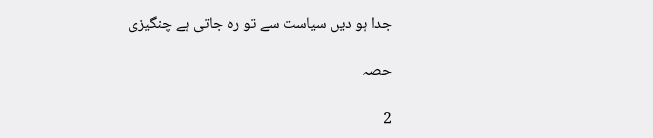جدا ہو دیں سیاست سے تو رہ جاتی ہے چنگیزی

حصہ

2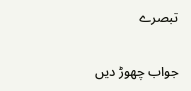تبصرے

جواب چھوڑ دیں